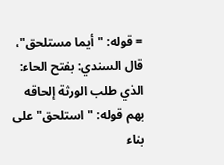= قوله: "أيما مستلحق"، قال السندي: بفتح الحاء: الذي طلب الورثة إلحاقه بهم قوله: "استلحق" على بناء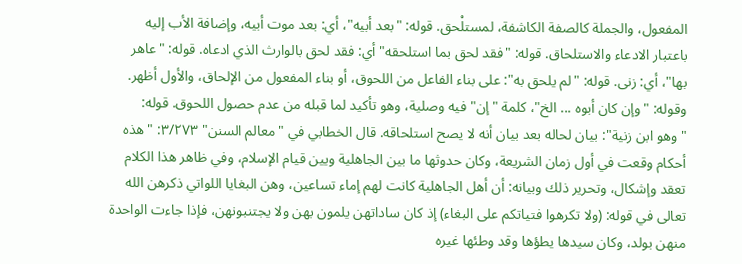المفعول، والجملة كالصفة الكاشفة، لمستلْحق. قوله: "بعد أبيه"، أي: بعد موت أبيه، وإضافة الأب إليه باعتبار الادعاء والاستلحاق. قوله: "فقد لحق بما استلحقه" أي: فقد لحق بالوارث الذي ادعاه. قوله: "عاهر بها"، أي: زنى. قوله: "لم يلحق به": على بناء الفاعل من اللحوق، أو بناء المفعول من الإلحاق، والأول أظهر. وقوله: "وإن كان أبوه ... الخ"، كلمة "إن" فيه وصلية، وهو تأكيد لما قبله من عدم حصول اللحوق. قوله: "وهو ابن زنية": بيان لحاله بعد بيان أنه لا يصح استلحاقه. قال الخطابي في "معالم السنن" ٣/٢٧٣: "هذه أحكام وقعت في أول زمان الشريعة، وكان حدوثها ما بين الجاهلية ويين قيام الإسلام، وفي ظاهر هذا الكلام تعقد وإشكال، وتحرير ذلك وبيانه: أن أهل الجاهلية كانت لهم إماء تساعين، وهن البغايا اللواتي ذكرهن الله تعالى في قوله: (ولا تكرهوا فتياتكم على البغاء) إذ كان ساداتهن يلمون بهن ولا يجتنبونهن، فإذا جاءت الواحدة منهن بولد، وكان سيدها يطؤها وقد وطئها غيره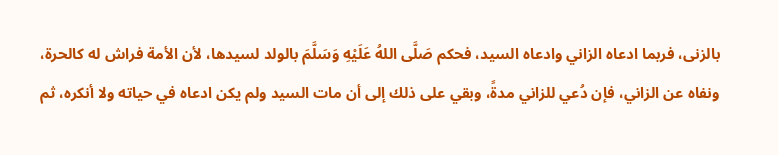بالزنى، فربما ادعاه الزاني وادعاه السيد، فحكم صَلَّى اللهُ عَلَيْهِ وَسَلَّمَ بالولد لسيدها، لأن الأمة فراش له كالحرة، ونفاه عن الزاني، فإن دُعي للزاني مدةً، وبقي على ذلك إلى أن مات السيد ولم يكن ادعاه في حياته ولا أنكره، ثم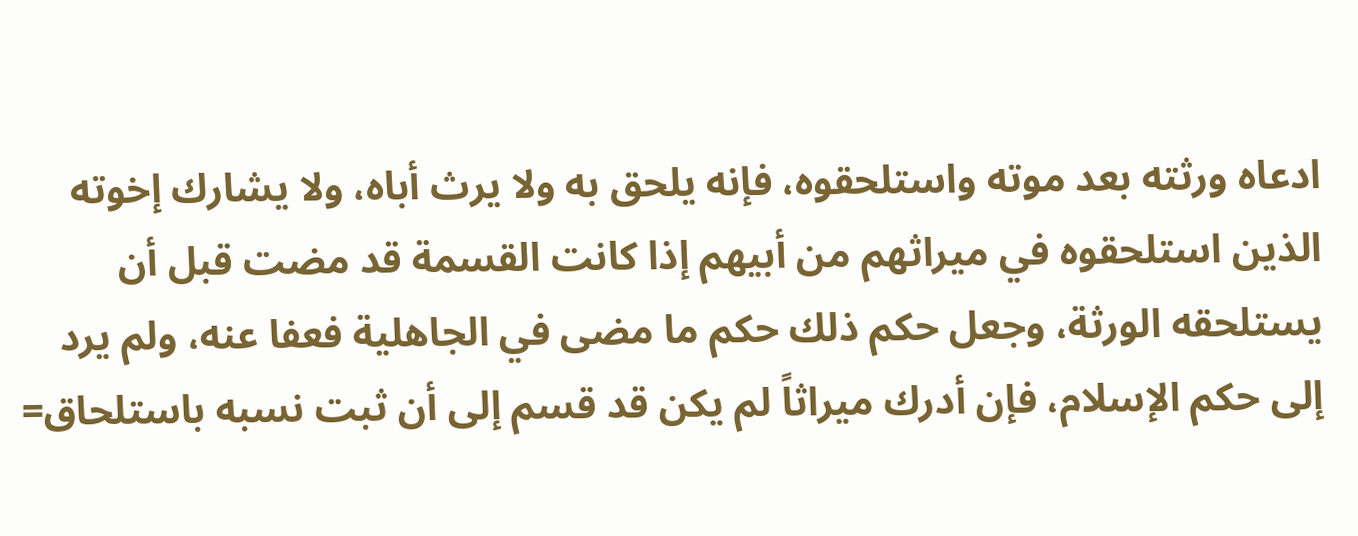ادعاه ورثته بعد موته واستلحقوه، فإنه يلحق به ولا يرث أباه، ولا يشارك إخوته الذين استلحقوه في ميراثهم من أبيهم إذا كانت القسمة قد مضت قبل أن يستلحقه الورثة، وجعل حكم ذلك حكم ما مضى في الجاهلية فعفا عنه، ولم يرد إلى حكم الإسلام، فإن أدرك ميراثاً لم يكن قد قسم إلى أن ثبت نسبه باستلحاق=